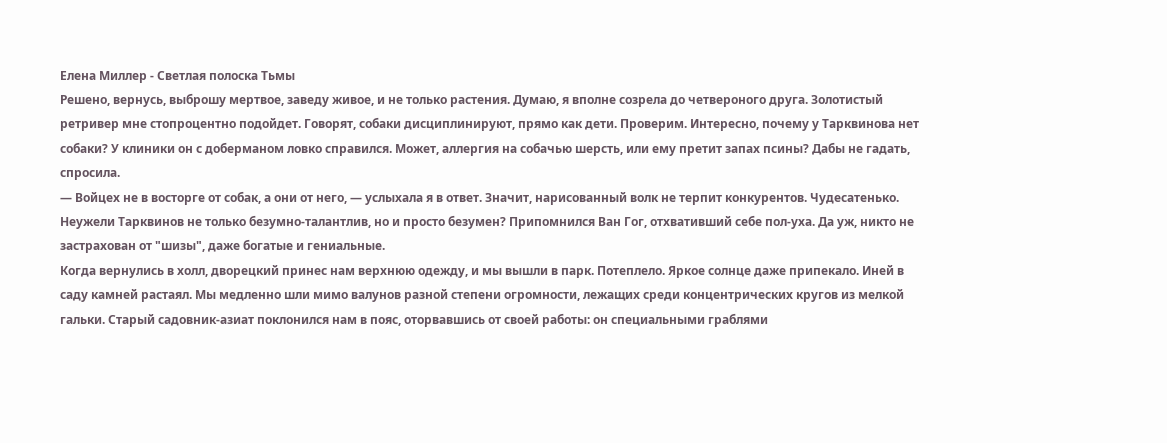Елена Миллер - Светлая полоска Тьмы
Решено, вернусь, выброшу мертвое, заведу живое, и не только растения. Думаю, я вполне созрела до четвероного друга. Золотистый ретривер мне стопроцентно подойдет. Говорят, собаки дисциплинируют, прямо как дети. Проверим. Интересно, почему у Тарквинова нет собаки? У клиники он с доберманом ловко справился. Может, аллергия на собачью шерсть, или ему претит запах псины? Дабы не гадать, спросила.
— Войцех не в восторге от собак, а они от него, — услыхала я в ответ. Значит, нарисованный волк не терпит конкурентов. Чудесатенько. Неужели Тарквинов не только безумно-талантлив, но и просто безумен? Припомнился Ван Гог, отхвативший себе пол-уха. Да уж, никто не застрахован от "шизы", даже богатые и гениальные.
Когда вернулись в холл, дворецкий принес нам верхнюю одежду, и мы вышли в парк. Потеплело. Яркое солнце даже припекало. Иней в саду камней растаял. Мы медленно шли мимо валунов разной степени огромности, лежащих среди концентрических кругов из мелкой гальки. Старый садовник-азиат поклонился нам в пояс, оторвавшись от своей работы: он специальными граблями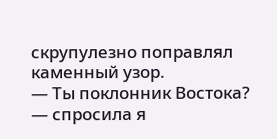скрупулезно поправлял каменный узор.
— Ты поклонник Востока? — спросила я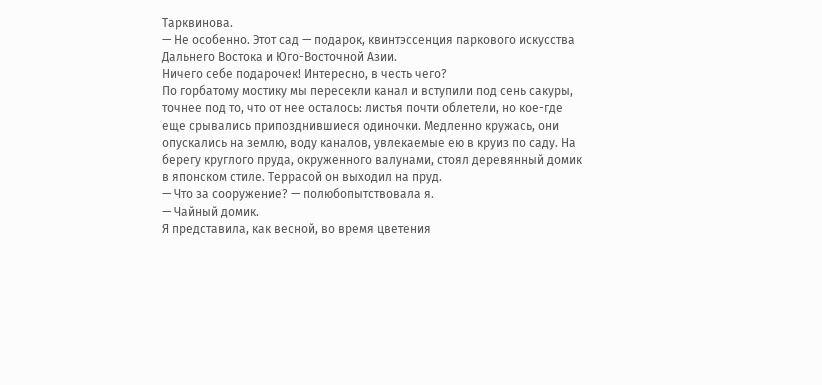Тарквинова.
— Не особенно. Этот сад — подарок, квинтэссенция паркового искусства Дальнего Востока и Юго-Восточной Азии.
Ничего себе подарочек! Интересно, в честь чего?
По горбатому мостику мы пересекли канал и вступили под сень сакуры, точнее под то, что от нее осталось: листья почти облетели, но кое-где еще срывались припозднившиеся одиночки. Медленно кружась, они опускались на землю, воду каналов, увлекаемые ею в круиз по саду. На берегу круглого пруда, окруженного валунами, стоял деревянный домик в японском стиле. Террасой он выходил на пруд.
— Что за сооружение? — полюбопытствовала я.
— Чайный домик.
Я представила, как весной, во время цветения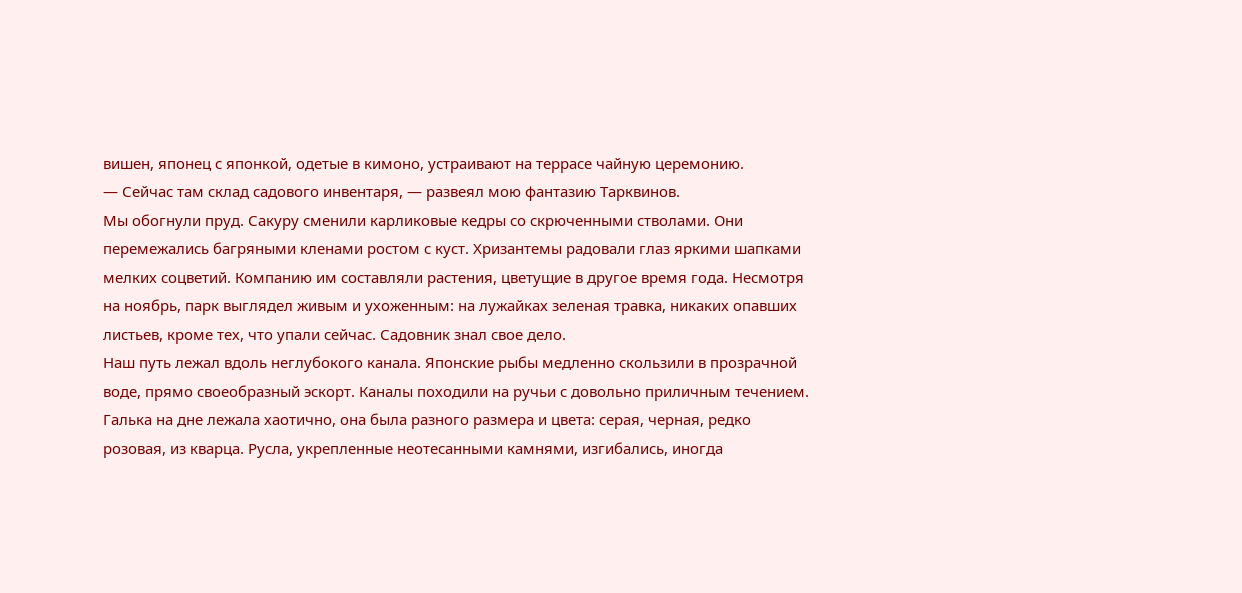вишен, японец с японкой, одетые в кимоно, устраивают на террасе чайную церемонию.
— Сейчас там склад садового инвентаря, — развеял мою фантазию Тарквинов.
Мы обогнули пруд. Сакуру сменили карликовые кедры со скрюченными стволами. Они перемежались багряными кленами ростом с куст. Хризантемы радовали глаз яркими шапками мелких соцветий. Компанию им составляли растения, цветущие в другое время года. Несмотря на ноябрь, парк выглядел живым и ухоженным: на лужайках зеленая травка, никаких опавших листьев, кроме тех, что упали сейчас. Садовник знал свое дело.
Наш путь лежал вдоль неглубокого канала. Японские рыбы медленно скользили в прозрачной воде, прямо своеобразный эскорт. Каналы походили на ручьи с довольно приличным течением. Галька на дне лежала хаотично, она была разного размера и цвета: серая, черная, редко розовая, из кварца. Русла, укрепленные неотесанными камнями, изгибались, иногда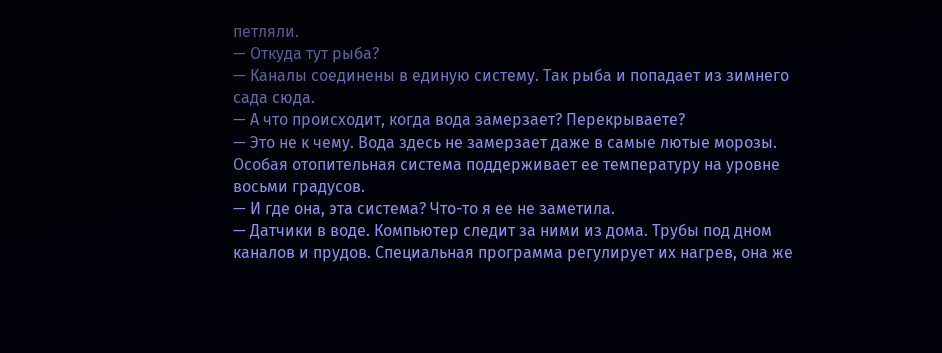петляли.
— Откуда тут рыба?
— Каналы соединены в единую систему. Так рыба и попадает из зимнего сада сюда.
— А что происходит, когда вода замерзает? Перекрываете?
— Это не к чему. Вода здесь не замерзает даже в самые лютые морозы. Особая отопительная система поддерживает ее температуру на уровне восьми градусов.
— И где она, эта система? Что-то я ее не заметила.
— Датчики в воде. Компьютер следит за ними из дома. Трубы под дном каналов и прудов. Специальная программа регулирует их нагрев, она же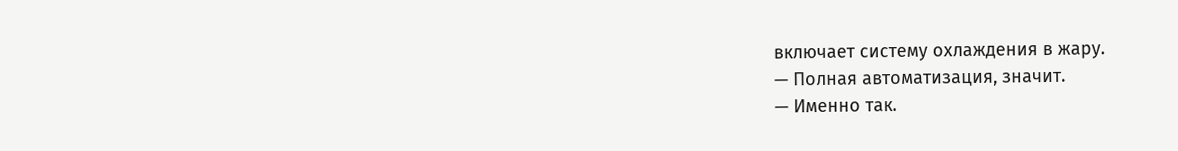включает систему охлаждения в жару.
— Полная автоматизация, значит.
— Именно так.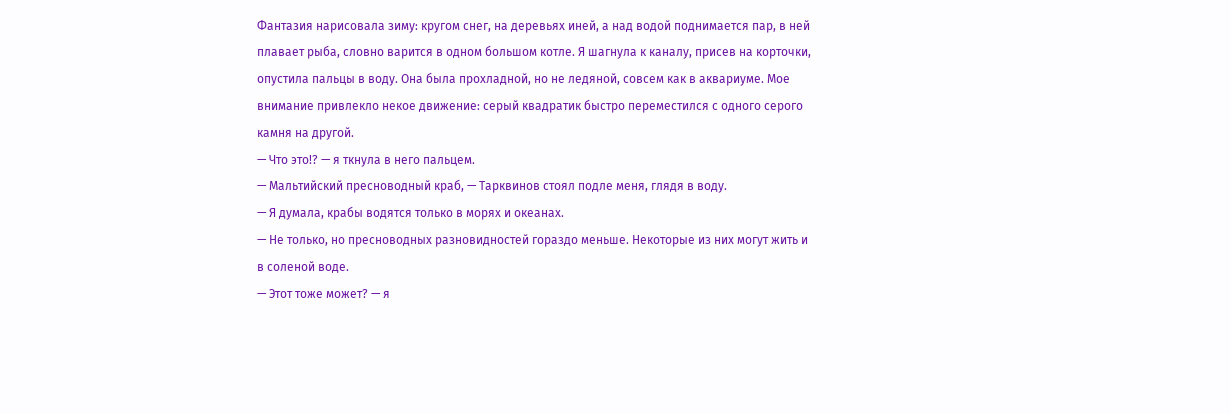Фантазия нарисовала зиму: кругом снег, на деревьях иней, а над водой поднимается пар, в ней плавает рыба, словно варится в одном большом котле. Я шагнула к каналу, присев на корточки, опустила пальцы в воду. Она была прохладной, но не ледяной, совсем как в аквариуме. Мое внимание привлекло некое движение: серый квадратик быстро переместился с одного серого камня на другой.
— Что это!? — я ткнула в него пальцем.
— Мальтийский пресноводный краб, — Тарквинов стоял подле меня, глядя в воду.
— Я думала, крабы водятся только в морях и океанах.
— Не только, но пресноводных разновидностей гораздо меньше. Некоторые из них могут жить и в соленой воде.
— Этот тоже может? — я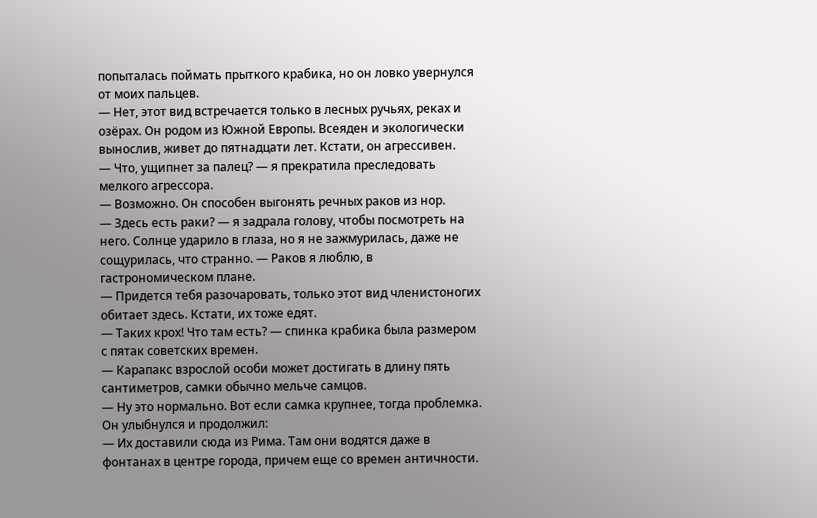попыталась поймать прыткого крабика, но он ловко увернулся от моих пальцев.
— Нет, этот вид встречается только в лесных ручьях, реках и озёрах. Он родом из Южной Европы. Всеяден и экологически вынослив, живет до пятнадцати лет. Кстати, он агрессивен.
— Что, ущипнет за палец? — я прекратила преследовать мелкого агрессора.
— Возможно. Он способен выгонять речных раков из нор.
— Здесь есть раки? — я задрала голову, чтобы посмотреть на него. Солнце ударило в глаза, но я не зажмурилась, даже не сощурилась, что странно. — Раков я люблю, в гастрономическом плане.
— Придется тебя разочаровать, только этот вид членистоногих обитает здесь. Кстати, их тоже едят.
— Таких крох! Что там есть? — спинка крабика была размером с пятак советских времен.
— Карапакс взрослой особи может достигать в длину пять сантиметров, самки обычно мельче самцов.
— Ну это нормально. Вот если самка крупнее, тогда проблемка.
Он улыбнулся и продолжил:
— Их доставили сюда из Рима. Там они водятся даже в фонтанах в центре города, причем еще со времен античности.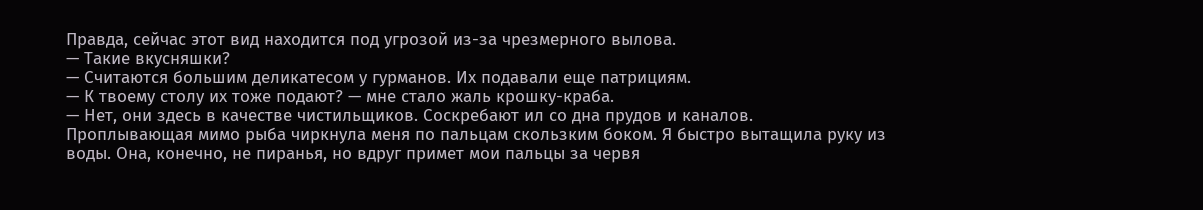Правда, сейчас этот вид находится под угрозой из-за чрезмерного вылова.
— Такие вкусняшки?
— Считаются большим деликатесом у гурманов. Их подавали еще патрициям.
— К твоему столу их тоже подают? — мне стало жаль крошку-краба.
— Нет, они здесь в качестве чистильщиков. Соскребают ил со дна прудов и каналов.
Проплывающая мимо рыба чиркнула меня по пальцам скользким боком. Я быстро вытащила руку из воды. Она, конечно, не пиранья, но вдруг примет мои пальцы за червя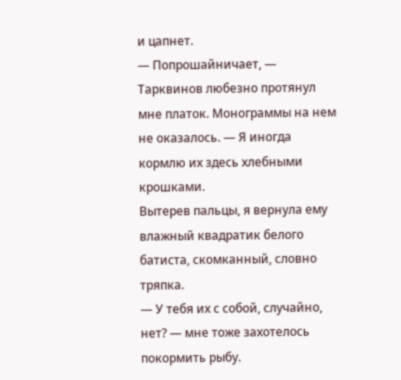и цапнет.
— Попрошайничает, — Тарквинов любезно протянул мне платок. Монограммы на нем не оказалось. — Я иногда кормлю их здесь хлебными крошками.
Вытерев пальцы, я вернула ему влажный квадратик белого батиста, скомканный, словно тряпка.
— У тебя их с собой, случайно, нет? — мне тоже захотелось покормить рыбу.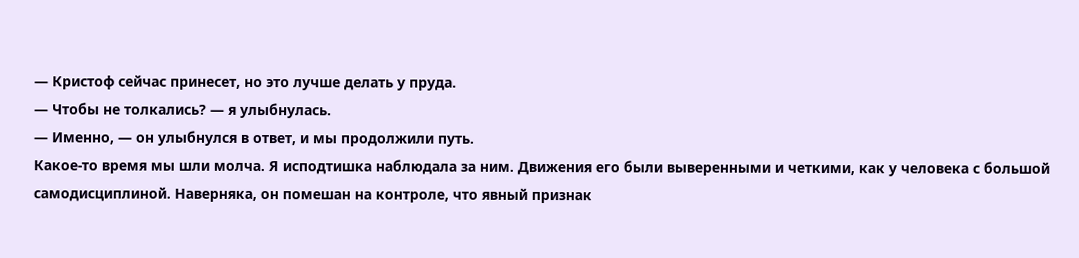— Кристоф сейчас принесет, но это лучше делать у пруда.
— Чтобы не толкались? — я улыбнулась.
— Именно, — он улыбнулся в ответ, и мы продолжили путь.
Какое-то время мы шли молча. Я исподтишка наблюдала за ним. Движения его были выверенными и четкими, как у человека с большой самодисциплиной. Наверняка, он помешан на контроле, что явный признак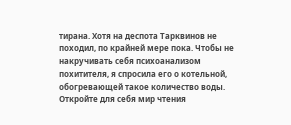тирана. Хотя на деспота Тарквинов не походил, по крайней мере пока. Чтобы не накручивать себя психоанализом похитителя, я спросила его о котельной, обогревающей такое количество воды.
Откройте для себя мир чтения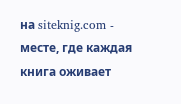на siteknig.com - месте, где каждая книга оживает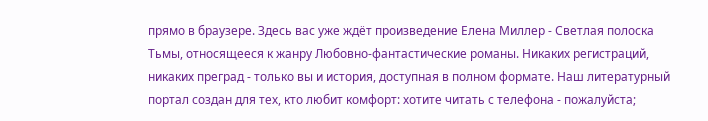прямо в браузере. Здесь вас уже ждёт произведение Елена Миллер - Светлая полоска Тьмы, относящееся к жанру Любовно-фантастические романы. Никаких регистраций, никаких преград - только вы и история, доступная в полном формате. Наш литературный портал создан для тех, кто любит комфорт: хотите читать с телефона - пожалуйста;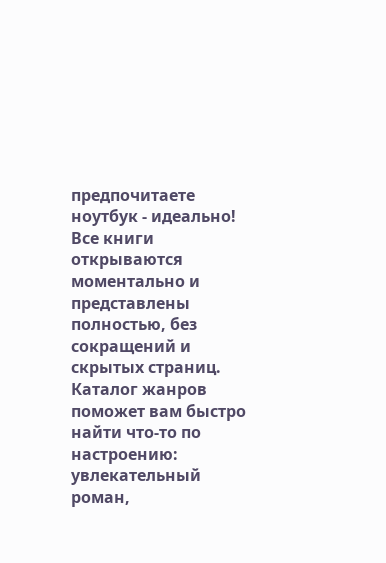предпочитаете ноутбук - идеально! Все книги открываются моментально и представлены полностью, без сокращений и скрытых страниц. Каталог жанров поможет вам быстро найти что-то по настроению: увлекательный роман,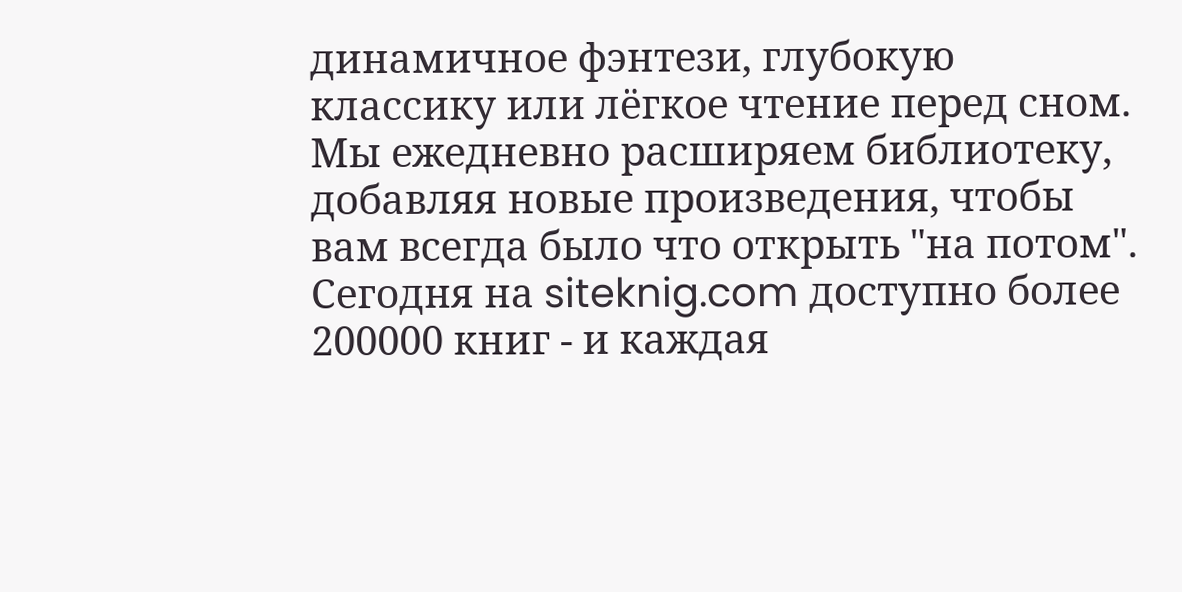динамичное фэнтези, глубокую классику или лёгкое чтение перед сном. Мы ежедневно расширяем библиотеку, добавляя новые произведения, чтобы вам всегда было что открыть "на потом". Сегодня на siteknig.com доступно более 200000 книг - и каждая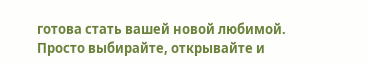готова стать вашей новой любимой. Просто выбирайте, открывайте и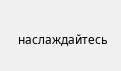наслаждайтесь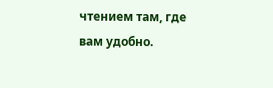чтением там, где вам удобно.